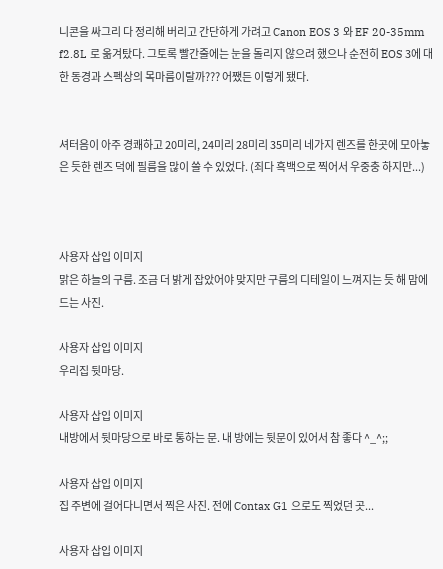니콘을 싸그리 다 정리해 버리고 간단하게 가려고 Canon EOS 3 와 EF 20-35mm f2.8L 로 옮겨탔다. 그토록 빨간줄에는 눈을 돌리지 않으려 했으나 순전히 EOS 3에 대한 동경과 스펙상의 목마름이랄까??? 어쨌든 이렇게 됐다.


셔터음이 아주 경쾌하고 20미리, 24미리 28미리 35미리 네가지 렌즈를 한곳에 모아놓은 듯한 렌즈 덕에 필름을 많이 쓸 수 있었다. (죄다 흑백으로 찍어서 우중충 하지만...)



사용자 삽입 이미지
맑은 하늘의 구름. 조금 더 밝게 잡았어야 맞지만 구름의 디테일이 느껴지는 듯 해 맘에 드는 사진.

사용자 삽입 이미지
우리집 뒷마당.

사용자 삽입 이미지
내방에서 뒷마당으로 바로 통하는 문. 내 방에는 뒷문이 있어서 참 좋다 ^_^;;

사용자 삽입 이미지
집 주변에 걸어다니면서 찍은 사진. 전에 Contax G1 으로도 찍었던 곳...

사용자 삽입 이미지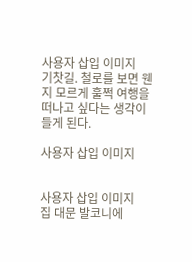사용자 삽입 이미지
기찻길. 철로를 보면 웬지 모르게 훌쩍 여행을 떠나고 싶다는 생각이 들게 된다.

사용자 삽입 이미지


사용자 삽입 이미지
집 대문 발코니에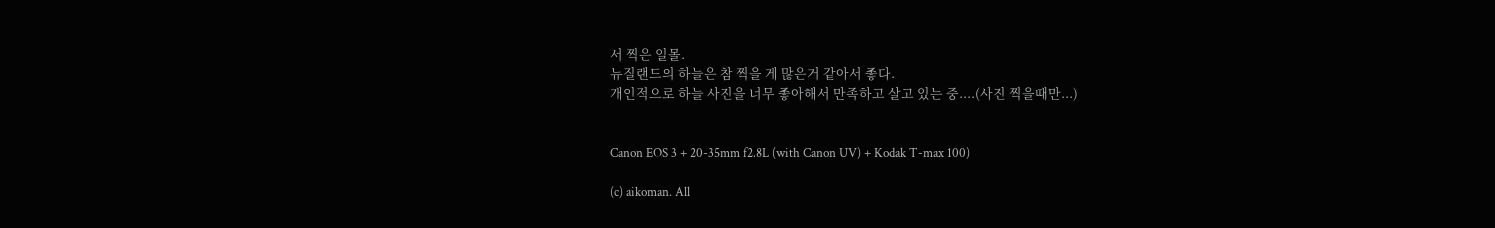서 찍은 일몰.
뉴질랜드의 하늘은 참 찍을 게 많은거 같아서 좋다.
개인적으로 하늘 사진을 너무 좋아해서 만족하고 살고 있는 중....(사진 찍을때만...)


Canon EOS 3 + 20-35mm f2.8L (with Canon UV) + Kodak T-max 100)

(c) aikoman. All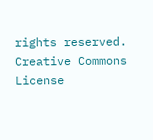rights reserved.
Creative Commons License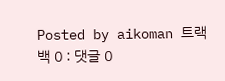Posted by aikoman 트랙백 0 : 댓글 0